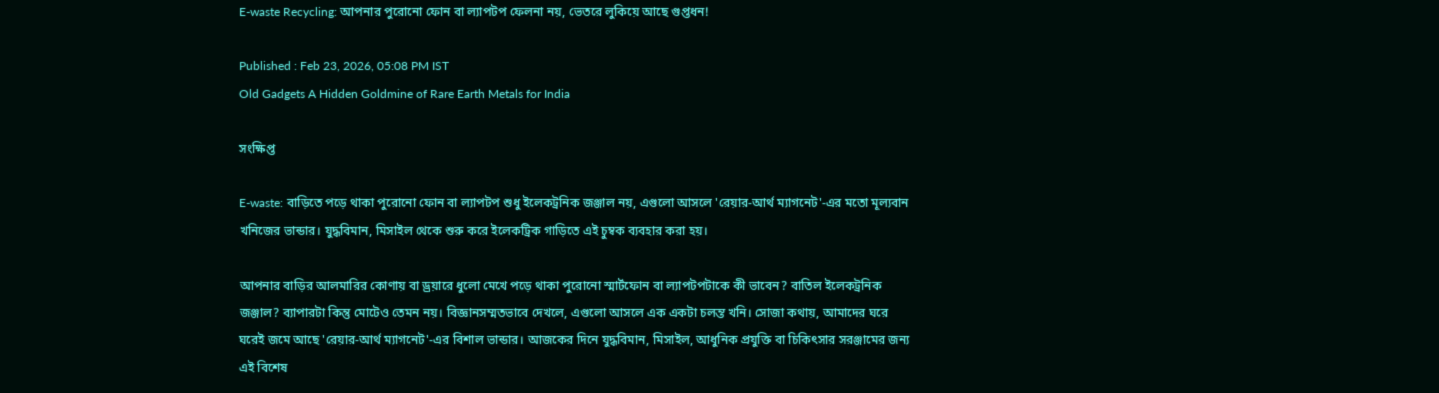E-waste Recycling: আপনার পুরোনো ফোন বা ল্যাপটপ ফেলনা নয়, ভেতরে লুকিয়ে আছে গুপ্তধন!

Published : Feb 23, 2026, 05:08 PM IST
Old Gadgets A Hidden Goldmine of Rare Earth Metals for India

সংক্ষিপ্ত

E-waste: বাড়িতে পড়ে থাকা পুরোনো ফোন বা ল্যাপটপ শুধু ইলেকট্রনিক জঞ্জাল নয়, এগুলো আসলে 'রেয়ার-আর্থ ম্যাগনেট'-এর মতো মূল্যবান খনিজের ভান্ডার। যুদ্ধবিমান, মিসাইল থেকে শুরু করে ইলেকট্রিক গাড়িতে এই চুম্বক ব্যবহার করা হয়।

আপনার বাড়ির আলমারির কোণায় বা ড্রয়ারে ধুলো মেখে পড়ে থাকা পুরোনো স্মার্টফোন বা ল্যাপটপটাকে কী ভাবেন? বাতিল ইলেকট্রনিক জঞ্জাল? ব্যাপারটা কিন্তু মোটেও তেমন নয়। বিজ্ঞানসম্মতভাবে দেখলে, এগুলো আসলে এক একটা চলন্ত খনি। সোজা কথায়, আমাদের ঘরে ঘরেই জমে আছে 'রেয়ার-আর্থ ম্যাগনেট'-এর বিশাল ভান্ডার। আজকের দিনে যুদ্ধবিমান, মিসাইল, আধুনিক প্রযুক্তি বা চিকিৎসার সরঞ্জামের জন্য এই বিশেষ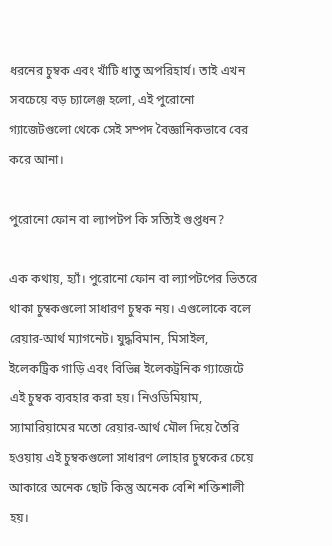ধরনের চুম্বক এবং খাঁটি ধাতু অপরিহার্য। তাই এখন সবচেয়ে বড় চ্যালেঞ্জ হলো, এই পুরোনো গ্যাজেটগুলো থেকে সেই সম্পদ বৈজ্ঞানিকভাবে বের করে আনা।

পুরোনো ফোন বা ল্যাপটপ কি সত্যিই গুপ্তধন?

এক কথায়, হ্যাঁ। পুরোনো ফোন বা ল্যাপটপের ভিতরে থাকা চুম্বকগুলো সাধারণ চুম্বক নয়। এগুলোকে বলে রেয়ার-আর্থ ম্যাগনেট। যুদ্ধবিমান, মিসাইল, ইলেকট্রিক গাড়ি এবং বিভিন্ন ইলেকট্রনিক গ্যাজেটে এই চুম্বক ব্যবহার করা হয়। নিওডিমিয়াম, স্যামারিয়ামের মতো রেয়ার-আর্থ মৌল দিয়ে তৈরি হওয়ায় এই চুম্বকগুলো সাধারণ লোহার চুম্বকের চেয়ে আকারে অনেক ছোট কিন্তু অনেক বেশি শক্তিশালী হয়।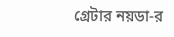গ্রেটার নয়ডা-র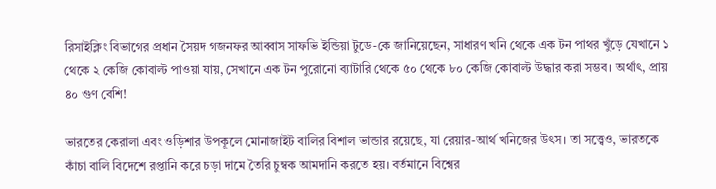রিসাইক্লিং বিভাগের প্রধান সৈয়দ গজনফর আব্বাস সাফভি ইন্ডিয়া টুডে-কে জানিয়েছেন, সাধারণ খনি থেকে এক টন পাথর খুঁড়ে যেখানে ১ থেকে ২ কেজি কোবাল্ট পাওয়া যায়, সেখানে এক টন পুরোনো ব্যাটারি থেকে ৫০ থেকে ৮০ কেজি কোবাল্ট উদ্ধার করা সম্ভব। অর্থাৎ, প্রায় ৪০ গুণ বেশি!

ভারতের কেরালা এবং ওড়িশার উপকূলে মোনাজাইট বালির বিশাল ভান্ডার রয়েছে, যা রেয়ার-আর্থ খনিজের উৎস। তা সত্ত্বেও, ভারতকে কাঁচা বালি বিদেশে রপ্তানি করে চড়া দামে তৈরি চুম্বক আমদানি করতে হয়। বর্তমানে বিশ্বের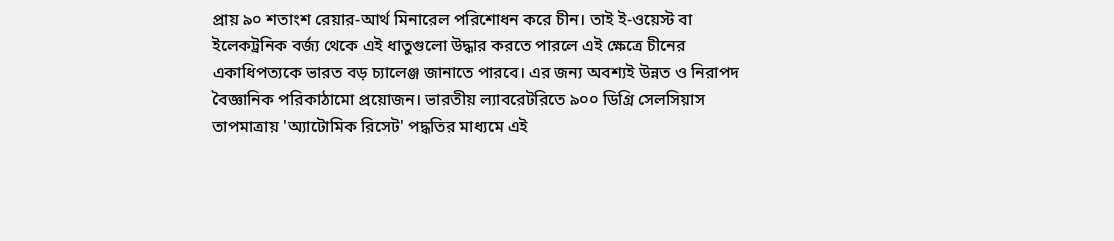প্রায় ৯০ শতাংশ রেয়ার-আর্থ মিনারেল পরিশোধন করে চীন। তাই ই-ওয়েস্ট বা ইলেকট্রনিক বর্জ্য থেকে এই ধাতুগুলো উদ্ধার করতে পারলে এই ক্ষেত্রে চীনের একাধিপত্যকে ভারত বড় চ্যালেঞ্জ জানাতে পারবে। এর জন্য অবশ্যই উন্নত ও নিরাপদ বৈজ্ঞানিক পরিকাঠামো প্রয়োজন। ভারতীয় ল্যাবরেটরিতে ৯০০ ডিগ্রি সেলসিয়াস তাপমাত্রায় 'অ্যাটোমিক রিসেট' পদ্ধতির মাধ্যমে এই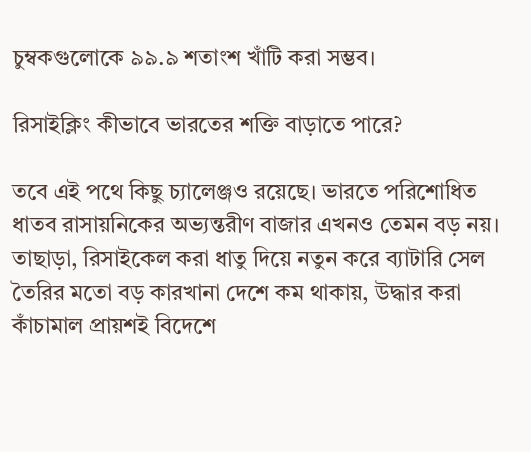চুম্বকগুলোকে ৯৯.৯ শতাংশ খাঁটি করা সম্ভব।

রিসাইক্লিং কীভাবে ভারতের শক্তি বাড়াতে পারে?

তবে এই পথে কিছু চ্যালেঞ্জও রয়েছে। ভারতে পরিশোধিত ধাতব রাসায়নিকের অভ্যন্তরীণ বাজার এখনও তেমন বড় নয়। তাছাড়া, রিসাইকেল করা ধাতু দিয়ে নতুন করে ব্যাটারি সেল তৈরির মতো বড় কারখানা দেশে কম থাকায়, উদ্ধার করা কাঁচামাল প্রায়শই বিদেশে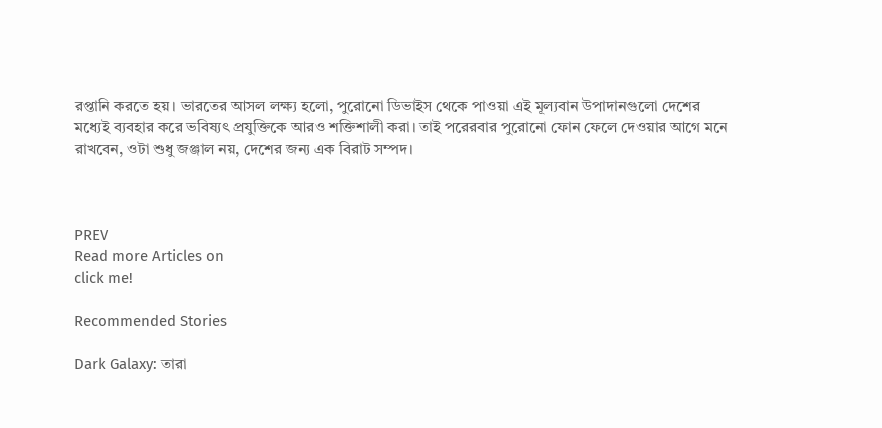রপ্তানি করতে হয়। ভারতের আসল লক্ষ্য হলো, পুরোনো ডিভাইস থেকে পাওয়া এই মূল্যবান উপাদানগুলো দেশের মধ্যেই ব্যবহার করে ভবিষ্যৎ প্রযুক্তিকে আরও শক্তিশালী করা। তাই পরেরবার পুরোনো ফোন ফেলে দেওয়ার আগে মনে রাখবেন, ওটা শুধু জঞ্জাল নয়, দেশের জন্য এক বিরাট সম্পদ।



PREV
Read more Articles on
click me!

Recommended Stories

Dark Galaxy: তারা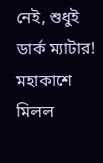নেই, শুধুই ডার্ক ম্যাটার! মহাকাশে মিলল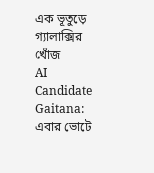এক ভূতুড়ে গ্যালাক্সির খোঁজ
AI Candidate Gaitana: এবার ভোটে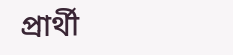প্রার্থী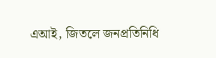এআই, জিতলে জনপ্রতিনিধি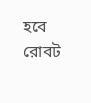হবে রোবট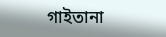গাইতানা